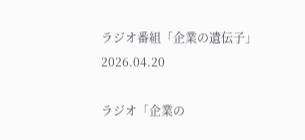ラジオ番組「企業の遺伝⼦」 2026.04.20

ラジオ「企業の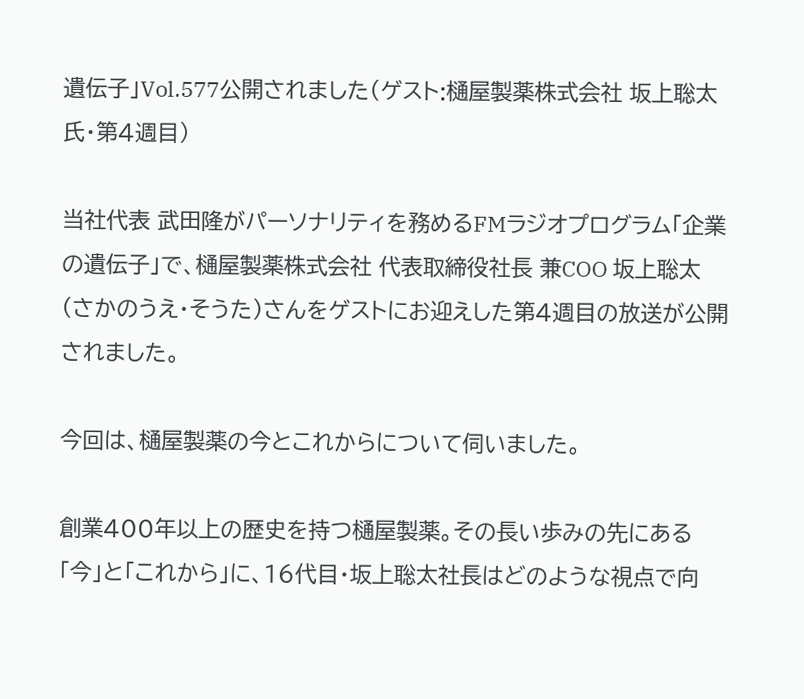遺伝子」Vol.577公開されました(ゲスト:樋屋製薬株式会社 坂上聡太氏・第4週目)

当社代表 武田隆がパーソナリティを務めるFMラジオプログラム「企業の遺伝子」で、樋屋製薬株式会社 代表取締役社長 兼COO 坂上聡太(さかのうえ・そうた)さんをゲストにお迎えした第4週目の放送が公開されました。

今回は、樋屋製薬の今とこれからについて伺いました。

創業400年以上の歴史を持つ樋屋製薬。その長い歩みの先にある「今」と「これから」に、16代目・坂上聡太社長はどのような視点で向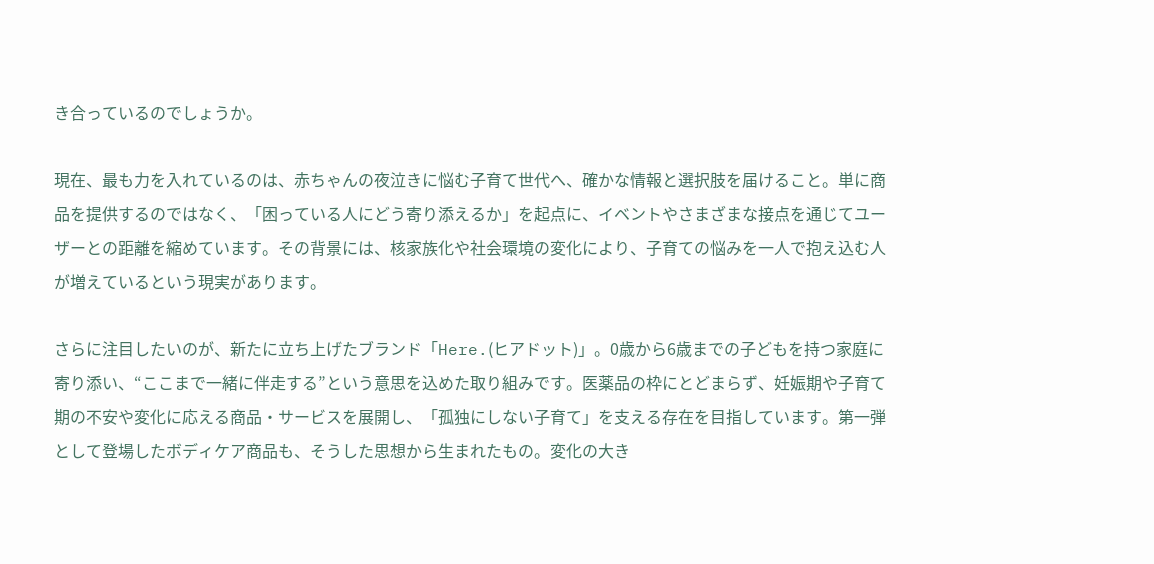き合っているのでしょうか。

現在、最も力を入れているのは、赤ちゃんの夜泣きに悩む子育て世代へ、確かな情報と選択肢を届けること。単に商品を提供するのではなく、「困っている人にどう寄り添えるか」を起点に、イベントやさまざまな接点を通じてユーザーとの距離を縮めています。その背景には、核家族化や社会環境の変化により、子育ての悩みを一人で抱え込む人が増えているという現実があります。

さらに注目したいのが、新たに立ち上げたブランド「Here.(ヒアドット)」。0歳から6歳までの子どもを持つ家庭に寄り添い、“ここまで一緒に伴走する”という意思を込めた取り組みです。医薬品の枠にとどまらず、妊娠期や子育て期の不安や変化に応える商品・サービスを展開し、「孤独にしない子育て」を支える存在を目指しています。第一弾として登場したボディケア商品も、そうした思想から生まれたもの。変化の大き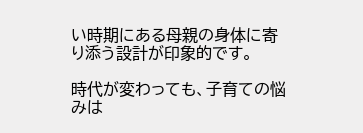い時期にある母親の身体に寄り添う設計が印象的です。

時代が変わっても、子育ての悩みは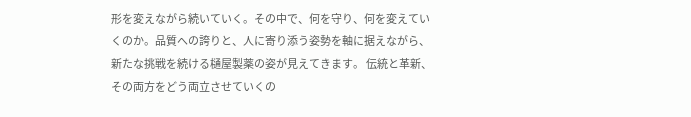形を変えながら続いていく。その中で、何を守り、何を変えていくのか。品質への誇りと、人に寄り添う姿勢を軸に据えながら、新たな挑戦を続ける樋屋製薬の姿が見えてきます。 伝統と革新、その両方をどう両立させていくの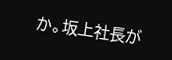か。坂上社長が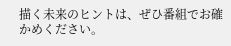描く未来のヒントは、ぜひ番組でお確かめください。